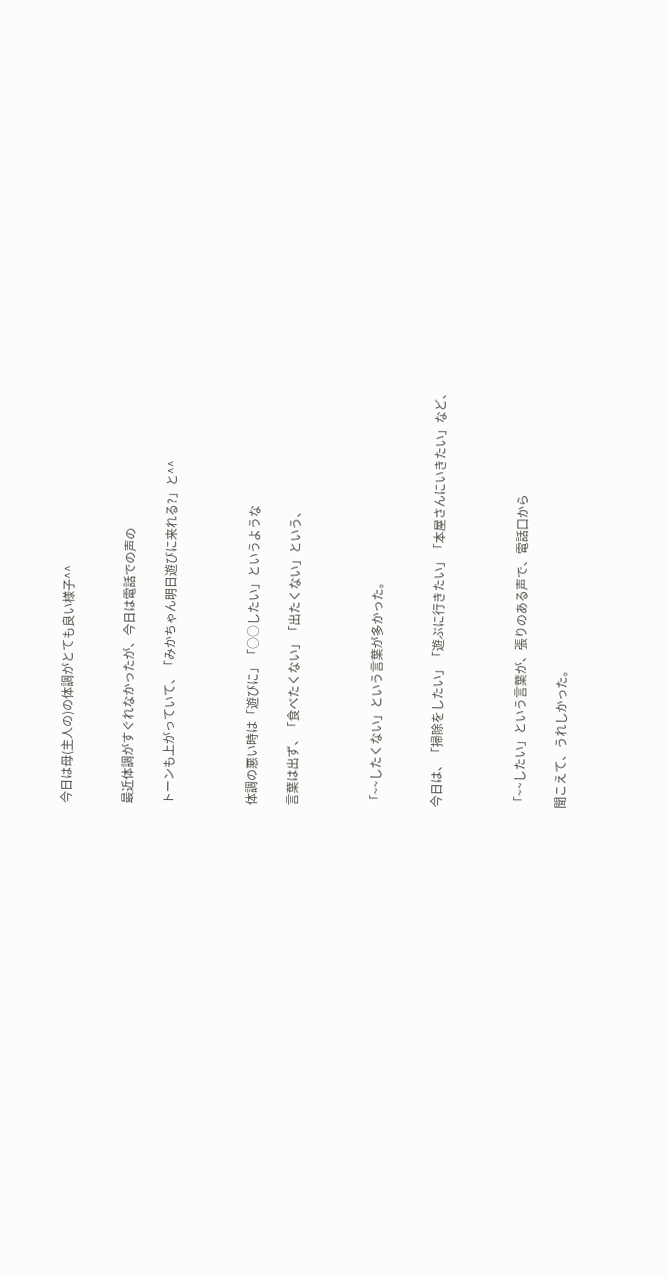今日は母(主人の)の体調がとても良い様子^^


最近体調がすぐれなかったが、今日は電話での声の

トーンも上がっていて、「みかちゃん明日遊びに来れる?」と^^



体調の悪い時は「遊びに」「○○したい」というような

言葉は出ず、「食べたくない」「出たくない」という、



「~~したくない」という言葉が多かった。


今日は、「掃除をしたい」「遊ぶに行きたい」「本屋さんにいきたい」など、



「~~したい」という言葉が、張りのある声で、電話口から

聞こえて、うれしかった。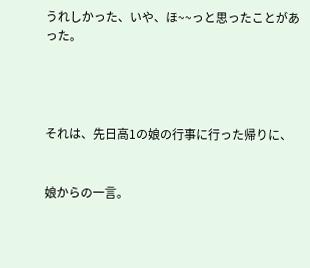うれしかった、いや、ほ~~っと思ったことがあった。




それは、先日高1の娘の行事に行った帰りに、


娘からの一言。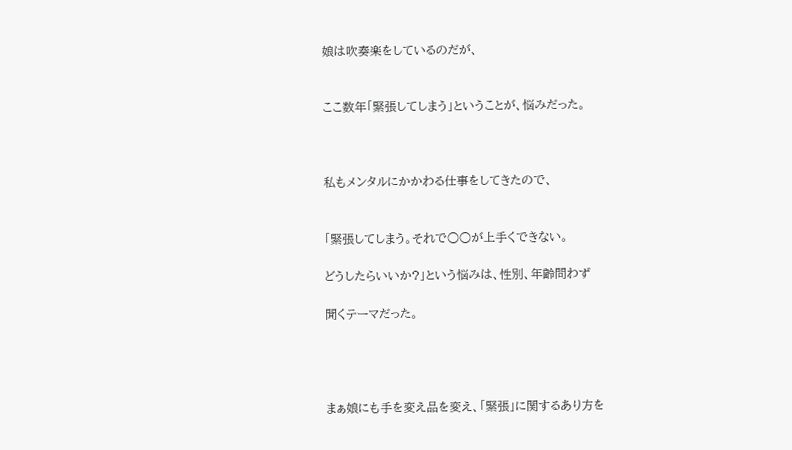娘は吹奏楽をしているのだが、


ここ数年「緊張してしまう」ということが、悩みだった。



私もメンタルにかかわる仕事をしてきたので、


「緊張してしまう。それで○○が上手くできない。

どうしたらいいか?」という悩みは、性別、年齢問わず

聞くテーマだった。




まぁ娘にも手を変え品を変え、「緊張」に関するあり方を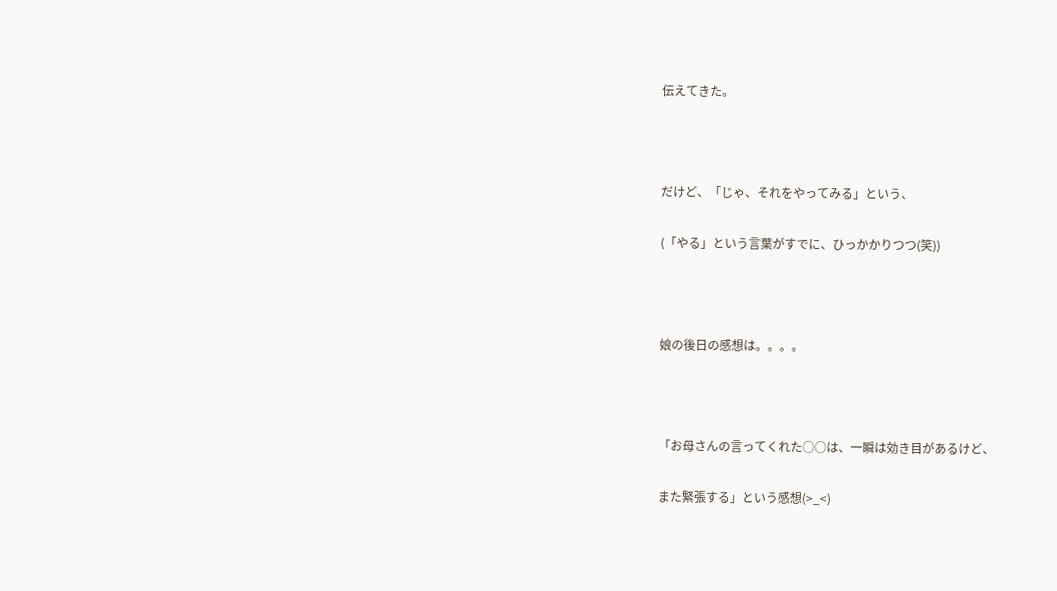伝えてきた。



だけど、「じゃ、それをやってみる」という、

(「やる」という言葉がすでに、ひっかかりつつ(笑))



娘の後日の感想は。。。。



「お母さんの言ってくれた○○は、一瞬は効き目があるけど、

また緊張する」という感想(>_<)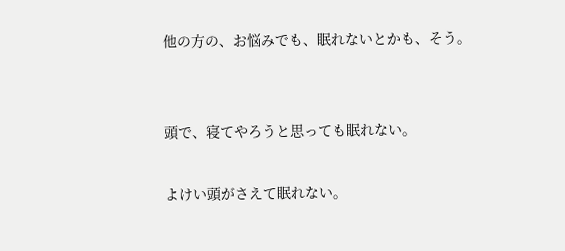他の方の、お悩みでも、眠れないとかも、そう。


頭で、寝てやろうと思っても眠れない。

よけい頭がさえて眠れない。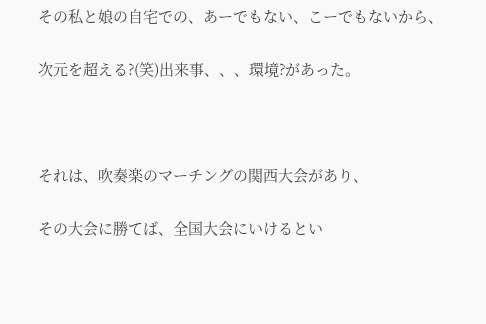その私と娘の自宅での、あーでもない、こーでもないから、

次元を超える?(笑)出来事、、、環境?があった。



それは、吹奏楽のマーチングの関西大会があり、

その大会に勝てば、全国大会にいけるとい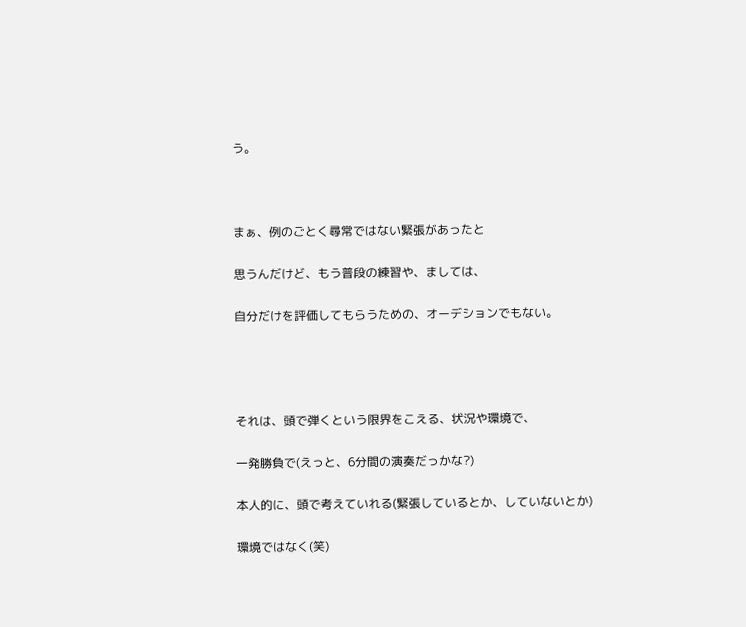う。



まぁ、例のごとく尋常ではない緊張があったと

思うんだけど、もう普段の練習や、ましては、

自分だけを評価してもらうための、オーデションでもない。




それは、頭で弾くという限界をこえる、状況や環境で、

一発勝負で(えっと、6分間の演奏だっかな?)

本人的に、頭で考えていれる(緊張しているとか、していないとか)

環境ではなく(笑)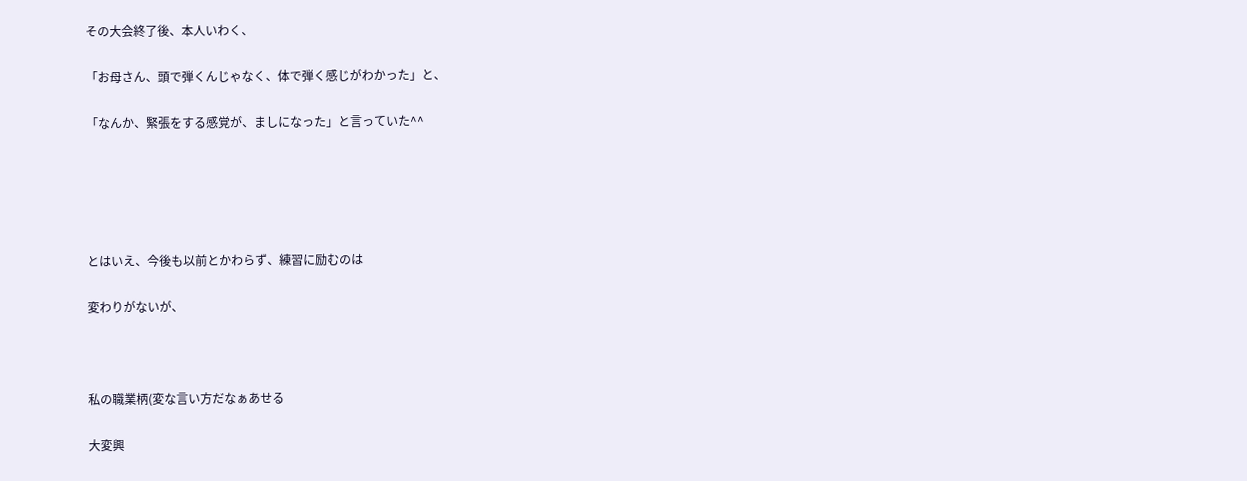その大会終了後、本人いわく、

「お母さん、頭で弾くんじゃなく、体で弾く感じがわかった」と、

「なんか、緊張をする感覚が、ましになった」と言っていた^^





とはいえ、今後も以前とかわらず、練習に励むのは

変わりがないが、



私の職業柄(変な言い方だなぁあせる

大変興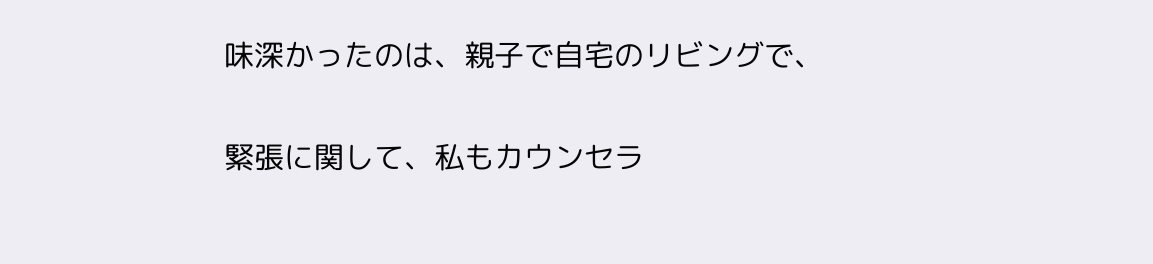味深かったのは、親子で自宅のリビングで、

緊張に関して、私もカウンセラ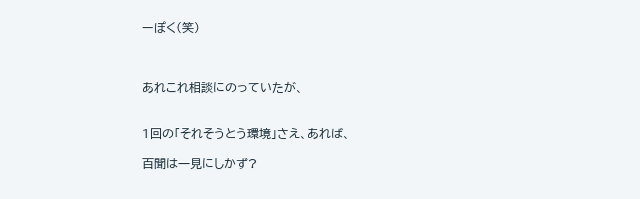ーぽく(笑)



あれこれ相談にのっていたが、


1回の「それそうとう環境」さえ、あれば、

百聞は一見にしかず?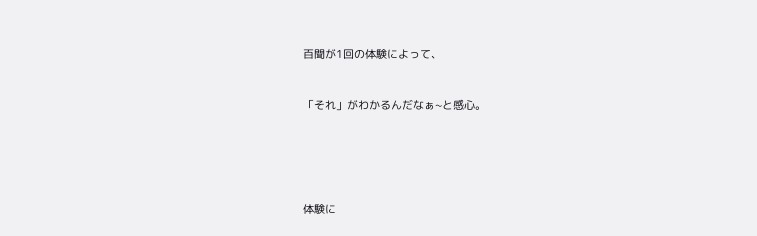百聞が1回の体験によって、


「それ」がわかるんだなぁ~と感心。





体験に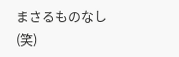まさるものなし(笑)